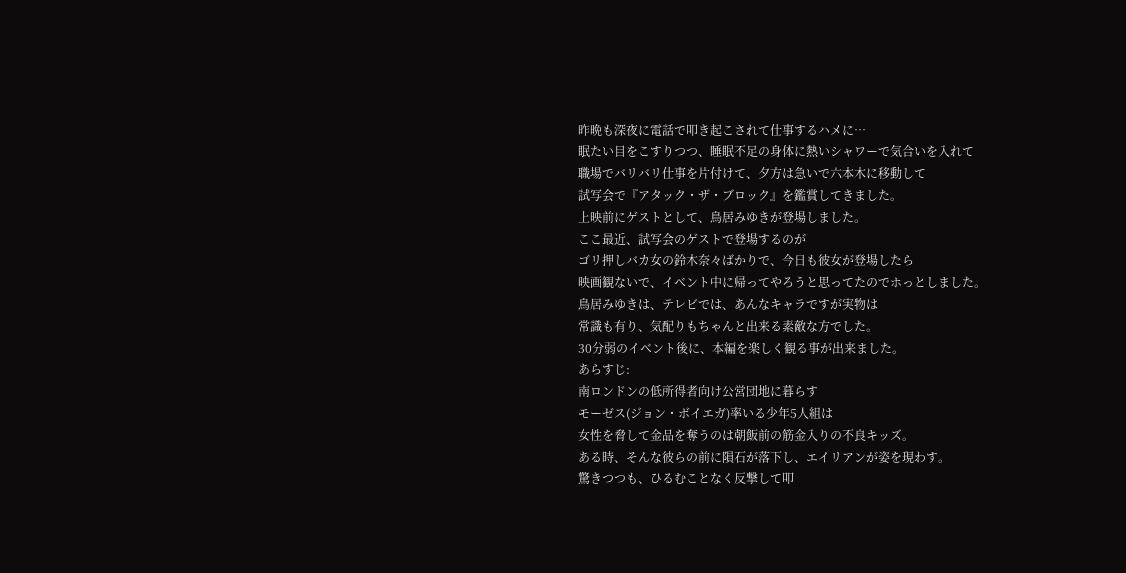昨晩も深夜に電話で叩き起こされて仕事するハメに…
眠たい目をこすりつつ、睡眠不足の身体に熱いシャワーで気合いを入れて
職場でバリバリ仕事を片付けて、夕方は急いで六本木に移動して
試写会で『アタック・ザ・ブロック』を鑑賞してきました。
上映前にゲストとして、鳥居みゆきが登場しました。
ここ最近、試写会のゲストで登場するのが
ゴリ押しバカ女の鈴木奈々ばかりで、今日も彼女が登場したら
映画観ないで、イベント中に帰ってやろうと思ってたのでホっとしました。
鳥居みゆきは、テレビでは、あんなキャラですが実物は
常識も有り、気配りもちゃんと出来る素敵な方でした。
30分弱のイベント後に、本編を楽しく観る事が出来ました。
あらすじ:
南ロンドンの低所得者向け公営団地に暮らす
モーゼス(ジョン・ボイエガ)率いる少年5人組は
女性を脅して金品を奪うのは朝飯前の筋金入りの不良キッズ。
ある時、そんな彼らの前に隕石が落下し、エイリアンが姿を現わす。
驚きつつも、ひるむことなく反撃して叩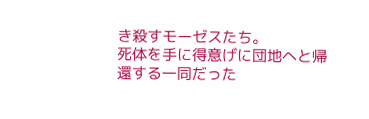き殺すモーゼスたち。
死体を手に得意げに団地へと帰還する一同だった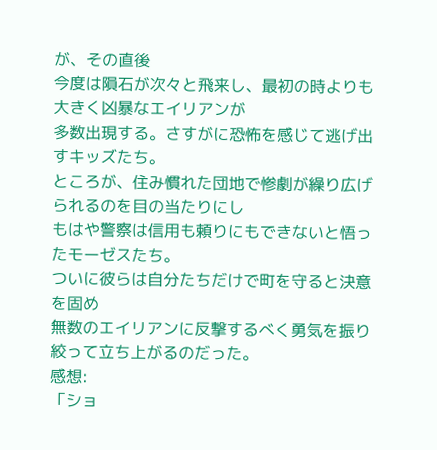が、その直後
今度は隕石が次々と飛来し、最初の時よりも大きく凶暴なエイリアンが
多数出現する。さすがに恐怖を感じて逃げ出すキッズたち。
ところが、住み慣れた団地で惨劇が繰り広げられるのを目の当たりにし
もはや警察は信用も頼りにもできないと悟ったモーゼスたち。
ついに彼らは自分たちだけで町を守ると決意を固め
無数のエイリアンに反撃するべく勇気を振り絞って立ち上がるのだった。
感想:
「ショ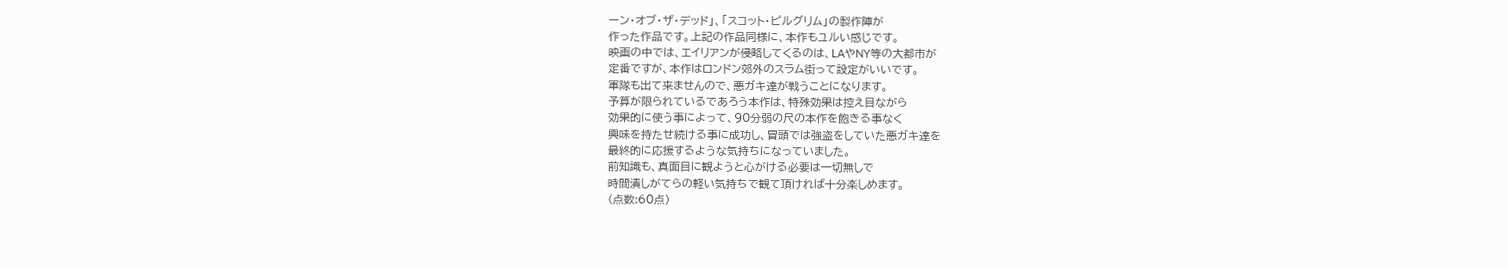ーン・オブ・ザ・デッド」、「スコット・ピルグリム」の製作陣が
作った作品です。上記の作品同様に、本作もユルい感じです。
映画の中では、エイリアンが侵略してくるのは、LAやNY等の大都市が
定番ですが、本作はロンドン郊外のスラム街って設定がいいです。
軍隊も出て来ませんので、悪ガキ達が戦うことになります。
予算が限られているであろう本作は、特殊効果は控え目ながら
効果的に使う事によって、90分弱の尺の本作を飽きる事なく
興味を持たせ続ける事に成功し、冒頭では強盗をしていた悪ガキ達を
最終的に応援するような気持ちになっていました。
前知識も、真面目に観ようと心がける必要は一切無しで
時間潰しがてらの軽い気持ちで観て頂ければ十分楽しめます。
(点数:60点)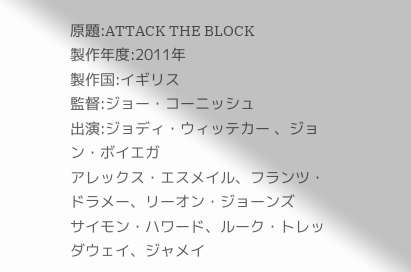原題:ATTACK THE BLOCK
製作年度:2011年
製作国:イギリス
監督:ジョー・コーニッシュ
出演:ジョディ・ウィッテカー 、ジョン・ボイエガ
アレックス・エスメイル、フランツ・ドラメー、リーオン・ジョーンズ
サイモン・ハワード、ルーク・トレッダウェイ、ジャメイ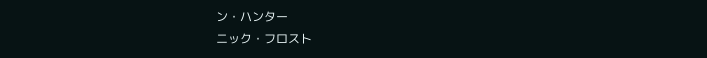ン・ハンター
ニック・フロスト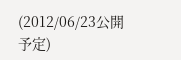(2012/06/23公開予定)